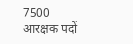7500 आरक्षक पदों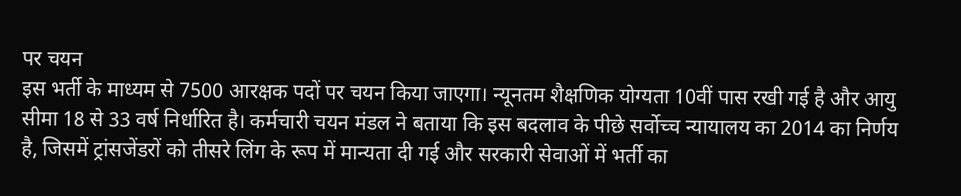पर चयन
इस भर्ती के माध्यम से 7500 आरक्षक पदों पर चयन किया जाएगा। न्यूनतम शैक्षणिक योग्यता 10वीं पास रखी गई है और आयु सीमा 18 से 33 वर्ष निर्धारित है। कर्मचारी चयन मंडल ने बताया कि इस बदलाव के पीछे सर्वोच्च न्यायालय का 2014 का निर्णय है, जिसमें ट्रांसजेंडरों को तीसरे लिंग के रूप में मान्यता दी गई और सरकारी सेवाओं में भर्ती का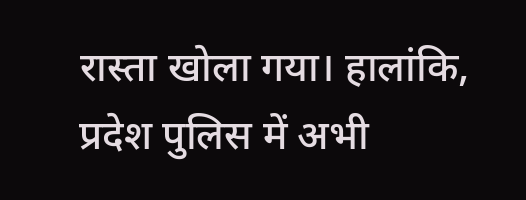रास्ता खोला गया। हालांकि, प्रदेश पुलिस में अभी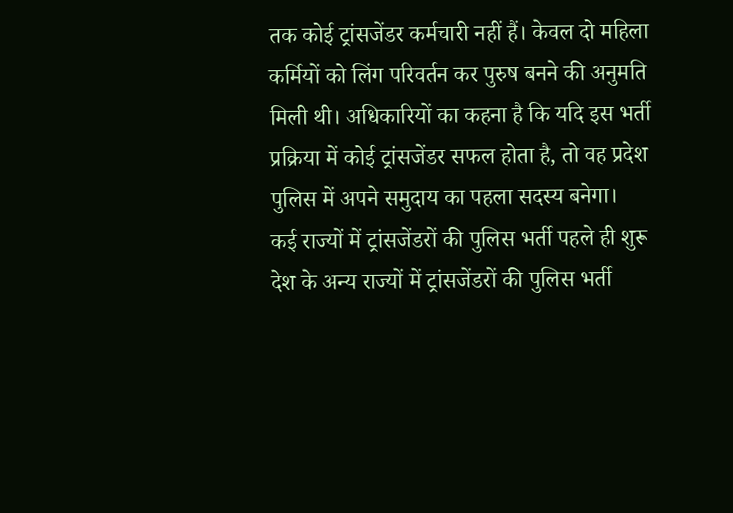तक कोई ट्रांसजेंडर कर्मचारी नहीं हैं। केवल दो महिला कर्मियों को लिंग परिवर्तन कर पुरुष बनने की अनुमति मिली थी। अधिकारियों का कहना है कि यदि इस भर्ती प्रक्रिया में कोई ट्रांसजेंडर सफल होता है, तो वह प्रदेश पुलिस में अपने समुदाय का पहला सदस्य बनेगा।
कई राज्यों में ट्रांसजेंडरों की पुलिस भर्ती पहले ही शुरू
देश के अन्य राज्यों में ट्रांसजेंडरों की पुलिस भर्ती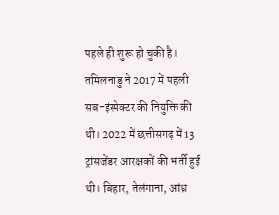पहले ही शुरू हो चुकी है। तमिलनाडु ने 2017 में पहली सब-इंस्पेक्टर की नियुक्ति की थी। 2022 में छत्तीसगढ़ में 13 ट्रांसजेंडर आरक्षकों की भर्ती हुई थी। बिहार, तेलंगाना, आंध्र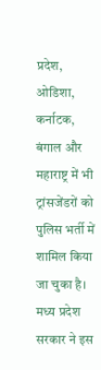प्रदेश, ओडिशा, कर्नाटक, बंगाल और महाराष्ट्र में भी ट्रांसजेंडरों को पुलिस भर्ती में शामिल किया जा चुका है। मध्य प्रदेश सरकार ने इस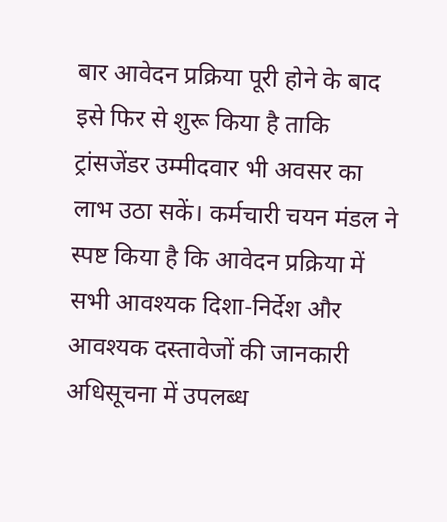बार आवेदन प्रक्रिया पूरी होने के बाद इसे फिर से शुरू किया है ताकि ट्रांसजेंडर उम्मीदवार भी अवसर का लाभ उठा सकें। कर्मचारी चयन मंडल ने स्पष्ट किया है कि आवेदन प्रक्रिया में सभी आवश्यक दिशा-निर्देश और आवश्यक दस्तावेजों की जानकारी अधिसूचना में उपलब्ध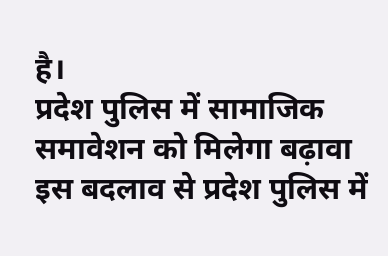है।
प्रदेश पुलिस में सामाजिक समावेशन को मिलेगा बढ़ावा
इस बदलाव से प्रदेश पुलिस में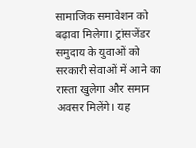सामाजिक समावेशन को बढ़ावा मिलेगा। ट्रांसजेंडर समुदाय के युवाओं को सरकारी सेवाओं में आने का रास्ता खुलेगा और समान अवसर मिलेंगे। यह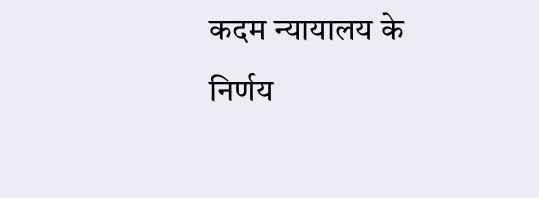कदम न्यायालय के निर्णय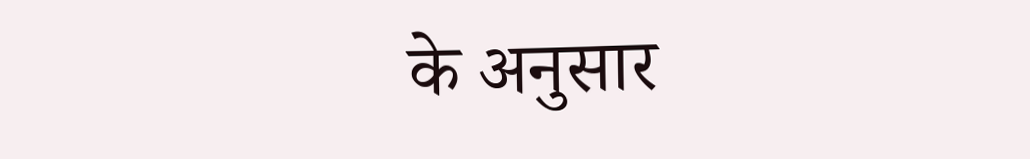के अनुसार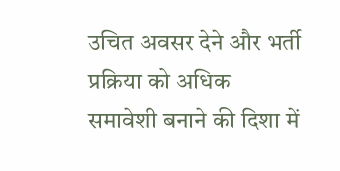उचित अवसर देने और भर्ती प्रक्रिया को अधिक समावेशी बनाने की दिशा में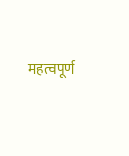महत्वपूर्ण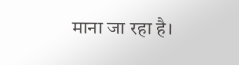माना जा रहा है।